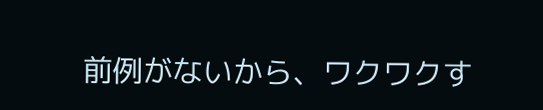前例がないから、ワクワクす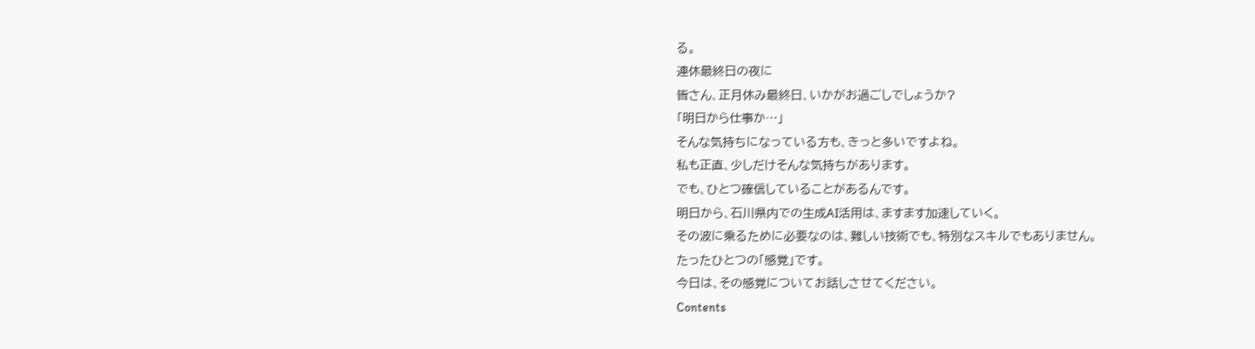る。
連休最終日の夜に
皆さん、正月休み最終日、いかがお過ごしでしょうか?
「明日から仕事か…」
そんな気持ちになっている方も、きっと多いですよね。
私も正直、少しだけそんな気持ちがあります。
でも、ひとつ確信していることがあるんです。
明日から、石川県内での生成AI活用は、ますます加速していく。
その波に乗るために必要なのは、難しい技術でも、特別なスキルでもありません。
たったひとつの「感覚」です。
今日は、その感覚についてお話しさせてください。
Contents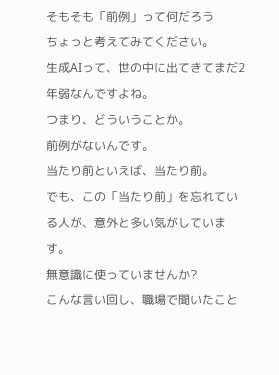そもそも「前例」って何だろう
ちょっと考えてみてください。
生成AIって、世の中に出てきてまだ2年弱なんですよね。
つまり、どういうことか。
前例がないんです。
当たり前といえば、当たり前。
でも、この「当たり前」を忘れている人が、意外と多い気がしています。
無意識に使っていませんか?
こんな言い回し、職場で聞いたこと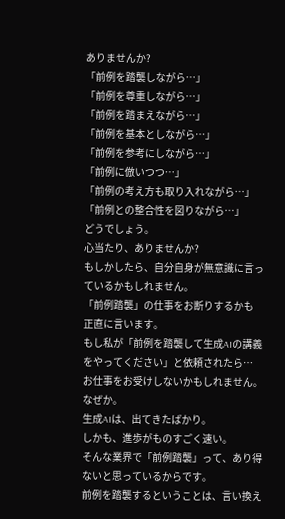ありませんか?
「前例を踏襲しながら…」
「前例を尊重しながら…」
「前例を踏まえながら…」
「前例を基本としながら…」
「前例を参考にしながら…」
「前例に倣いつつ…」
「前例の考え方も取り入れながら…」
「前例との整合性を図りながら…」
どうでしょう。
心当たり、ありませんか?
もしかしたら、自分自身が無意識に言っているかもしれません。
「前例踏襲」の仕事をお断りするかも
正直に言います。
もし私が「前例を踏襲して生成AIの講義をやってください」と依頼されたら…
お仕事をお受けしないかもしれません。
なぜか。
生成AIは、出てきたばかり。
しかも、進歩がものすごく速い。
そんな業界で「前例踏襲」って、あり得ないと思っているからです。
前例を踏襲するということは、言い換え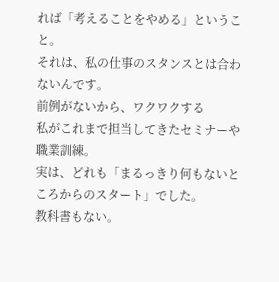れば「考えることをやめる」ということ。
それは、私の仕事のスタンスとは合わないんです。
前例がないから、ワクワクする
私がこれまで担当してきたセミナーや職業訓練。
実は、どれも「まるっきり何もないところからのスタート」でした。
教科書もない。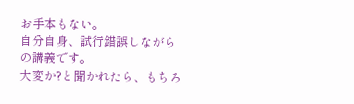お手本もない。
自分自身、試行錯誤しながらの講義です。
大変か?と聞かれたら、もちろ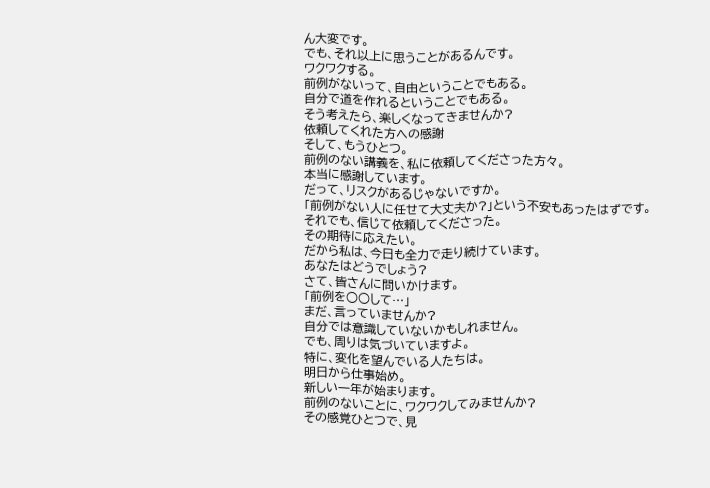ん大変です。
でも、それ以上に思うことがあるんです。
ワクワクする。
前例がないって、自由ということでもある。
自分で道を作れるということでもある。
そう考えたら、楽しくなってきませんか?
依頼してくれた方への感謝
そして、もうひとつ。
前例のない講義を、私に依頼してくださった方々。
本当に感謝しています。
だって、リスクがあるじゃないですか。
「前例がない人に任せて大丈夫か?」という不安もあったはずです。
それでも、信じて依頼してくださった。
その期待に応えたい。
だから私は、今日も全力で走り続けています。
あなたはどうでしょう?
さて、皆さんに問いかけます。
「前例を○○して…」
まだ、言っていませんか?
自分では意識していないかもしれません。
でも、周りは気づいていますよ。
特に、変化を望んでいる人たちは。
明日から仕事始め。
新しい一年が始まります。
前例のないことに、ワクワクしてみませんか?
その感覚ひとつで、見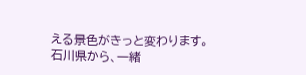える景色がきっと変わります。
石川県から、一緒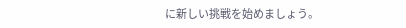に新しい挑戦を始めましょう。